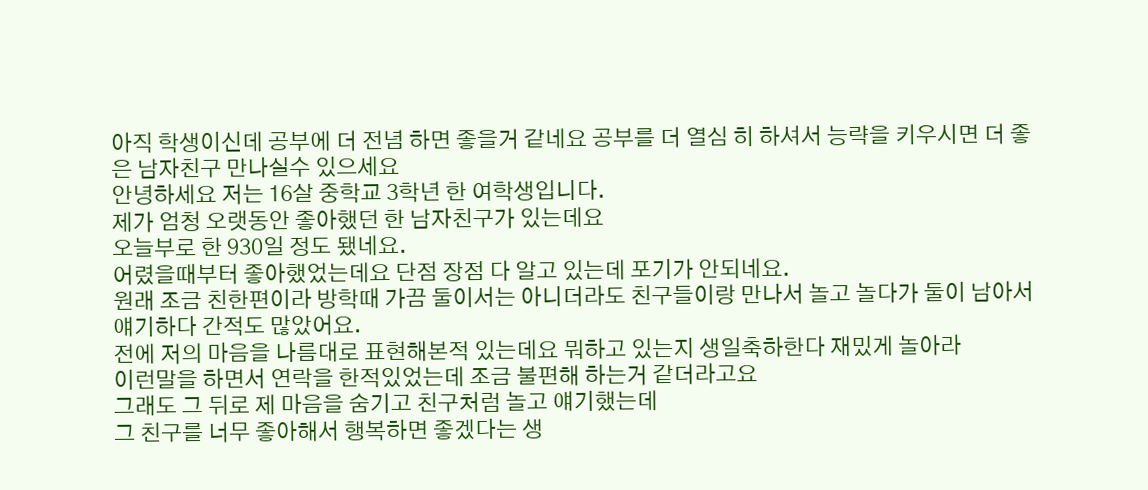아직 학생이신데 공부에 더 전념 하면 좋을거 같네요 공부를 더 열심 히 하셔서 능략을 키우시면 더 좋은 남자친구 만나실수 있으세요
안녕하세요 저는 16살 중학교 3학년 한 여학생입니다.
제가 엄청 오랫동안 좋아했던 한 남자친구가 있는데요
오늘부로 한 930일 정도 됐네요.
어렸을때부터 좋아했었는데요 단점 장점 다 알고 있는데 포기가 안되네요.
원래 조금 친한편이라 방학때 가끔 둘이서는 아니더라도 친구들이랑 만나서 놀고 놀다가 둘이 남아서 얘기하다 간적도 많았어요.
전에 저의 마음을 나름대로 표현해본적 있는데요 뭐하고 있는지 생일축하한다 재밌게 놀아라
이런말을 하면서 연락을 한적있었는데 조금 불편해 하는거 같더라고요
그래도 그 뒤로 제 마음을 숨기고 친구처럼 놀고 얘기했는데
그 친구를 너무 좋아해서 행복하면 좋겠다는 생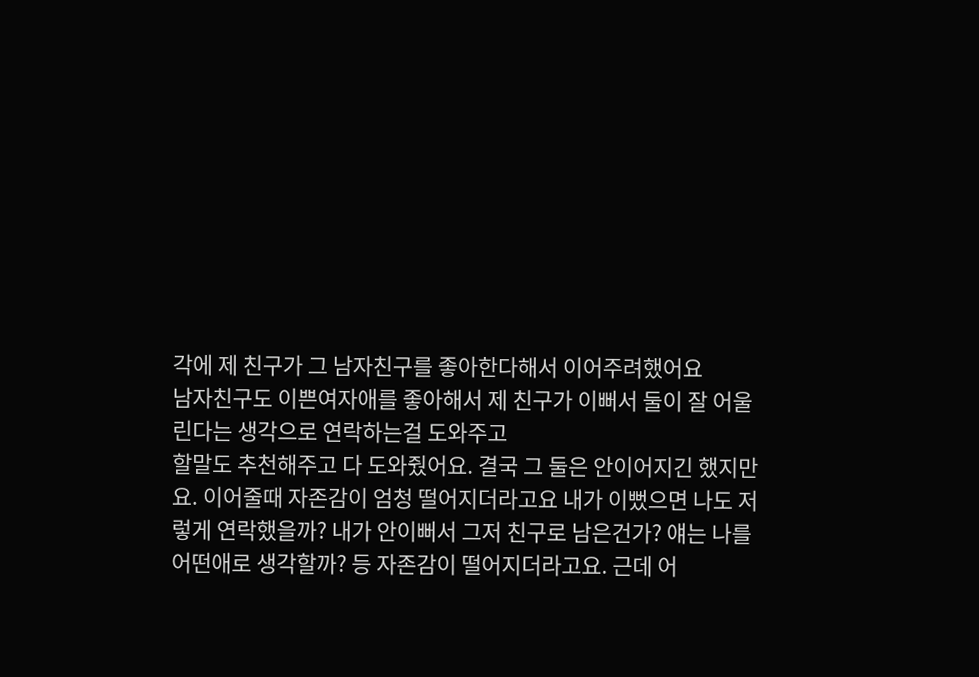각에 제 친구가 그 남자친구를 좋아한다해서 이어주려했어요
남자친구도 이쁜여자애를 좋아해서 제 친구가 이뻐서 둘이 잘 어울린다는 생각으로 연락하는걸 도와주고
할말도 추천해주고 다 도와줬어요. 결국 그 둘은 안이어지긴 했지만요. 이어줄때 자존감이 엄청 떨어지더라고요 내가 이뻤으면 나도 저렇게 연락했을까? 내가 안이뻐서 그저 친구로 남은건가? 얘는 나를 어떤애로 생각할까? 등 자존감이 떨어지더라고요. 근데 어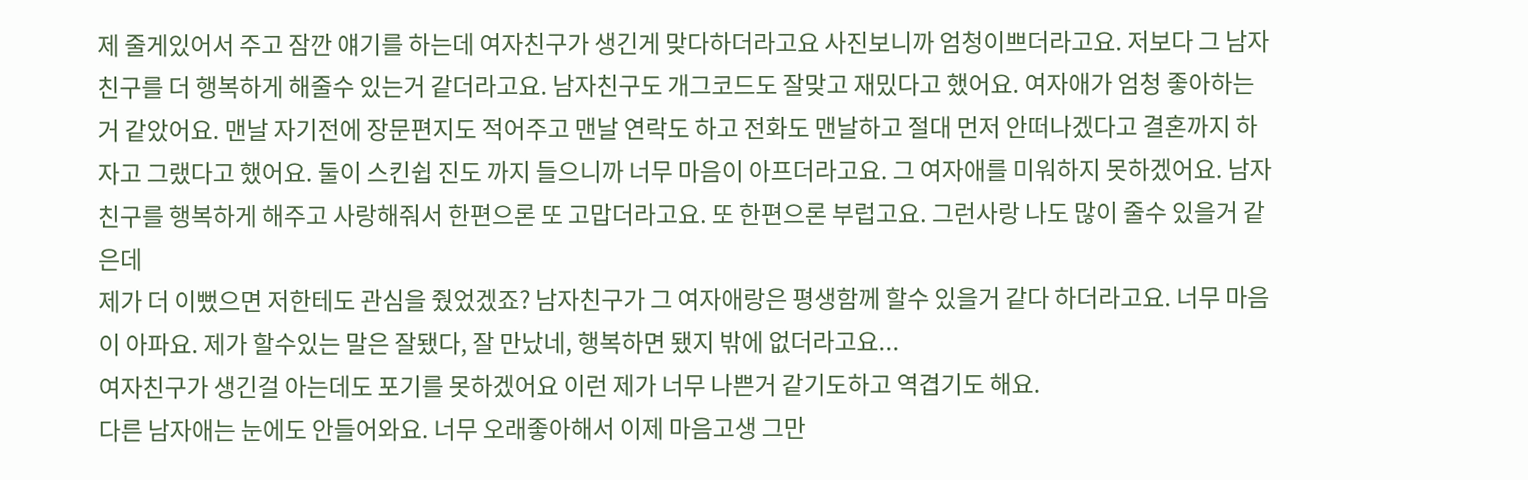제 줄게있어서 주고 잠깐 얘기를 하는데 여자친구가 생긴게 맞다하더라고요 사진보니까 엄청이쁘더라고요. 저보다 그 남자친구를 더 행복하게 해줄수 있는거 같더라고요. 남자친구도 개그코드도 잘맞고 재밌다고 했어요. 여자애가 엄청 좋아하는거 같았어요. 맨날 자기전에 장문편지도 적어주고 맨날 연락도 하고 전화도 맨날하고 절대 먼저 안떠나겠다고 결혼까지 하자고 그랬다고 했어요. 둘이 스킨쉽 진도 까지 들으니까 너무 마음이 아프더라고요. 그 여자애를 미워하지 못하겠어요. 남자친구를 행복하게 해주고 사랑해줘서 한편으론 또 고맙더라고요. 또 한편으론 부럽고요. 그런사랑 나도 많이 줄수 있을거 같은데
제가 더 이뻤으면 저한테도 관심을 줬었겠죠? 남자친구가 그 여자애랑은 평생함께 할수 있을거 같다 하더라고요. 너무 마음이 아파요. 제가 할수있는 말은 잘됐다, 잘 만났네, 행복하면 됐지 밖에 없더라고요...
여자친구가 생긴걸 아는데도 포기를 못하겠어요 이런 제가 너무 나쁜거 같기도하고 역겹기도 해요.
다른 남자애는 눈에도 안들어와요. 너무 오래좋아해서 이제 마음고생 그만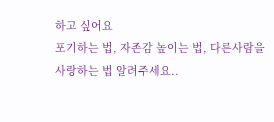하고 싶어요
포기하는 법, 자존감 높이는 법, 다른사람을 사랑하는 법 알려주세요..